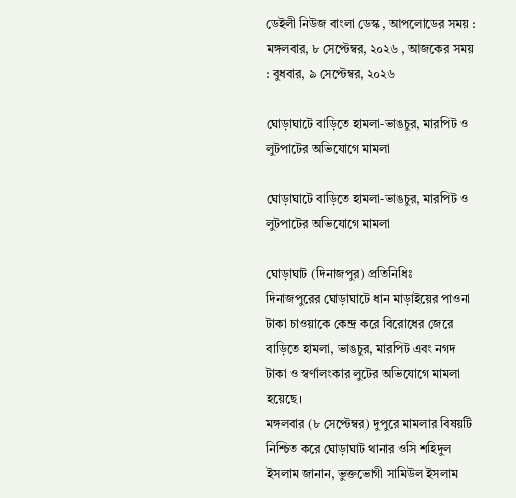ডেইলী নিউজ বাংলা ডেস্ক , আপলোডের সময় : মঙ্গলবার, ৮ সেপ্টেম্বর, ২০২৬ , আজকের সময় : বুধবার, ৯ সেপ্টেম্বর, ২০২৬

ঘোড়াঘাটে বাড়িতে হামলা-ভাঙচুর, মারপিট ও লুটপাটের অভিযোগে মামলা

ঘোড়াঘাটে বাড়িতে হামলা-ভাঙচুর, মারপিট ও লুটপাটের অভিযোগে মামলা

ঘোড়াঘাট (দিনাজপুর) প্রতিনিধিঃ
দিনাজপুরের ঘোড়াঘাটে ধান মাড়াইয়ের পাওনা টাকা চাওয়াকে কেন্দ্র করে বিরোধের জেরে বাড়িতে হামলা, ভাঙচুর, মারপিট এবং নগদ টাকা ও স্বর্ণালংকার লুটের অভিযোগে মামলা হয়েছে।
মঙ্গলবার (৮ সেপ্টেম্বর) দুপুরে মামলার বিষয়টি নিশ্চিত করে ঘোড়াঘাট থানার ওসি শহিদুল ইসলাম জানান, ভুক্তভোগী সামিউল ইসলাম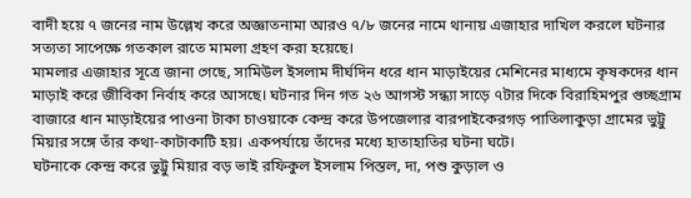বাদী হয়ে ৭ জনের নাম উল্লেখ করে অজ্ঞাতনামা আরও ৭/৮ জনের নামে থানায় এজাহার দাখিল করলে ঘটনার সত্যতা সাপেক্ষে গতকাল রাতে মামলা গ্রহণ করা হয়েছে।
মামলার এজাহার সূত্রে জানা গেছে, সামিউল ইসলাম দীর্ঘদিন ধরে ধান মাড়াইয়ের মেশিনের মাধ্যমে কৃষকদের ধান মাড়াই করে জীবিকা নির্বাহ করে আসছে। ঘটনার দিন গত ২৬ আগস্ট সন্ধ্যা সাড়ে ৭টার দিকে বিরাহিমপুর গুচ্ছগ্রাম বাজারে ধান মাড়াইয়ের পাওনা টাকা চাওয়াকে কেন্দ্র করে উপজেলার বারপাইকেরগড় পাতিলাকুড়া গ্রামের ভুট্টু মিয়ার সঙ্গে তাঁর কথা-কাটাকাটি হয়। একপর্যায়ে তাঁদের মধ্যে হাতাহাতির ঘটনা ঘটে।
ঘটনাকে কেন্দ্র করে ভুট্টু মিয়ার বড় ভাই রফিকুল ইসলাম পিস্তল, দা, পশু কুড়াল ও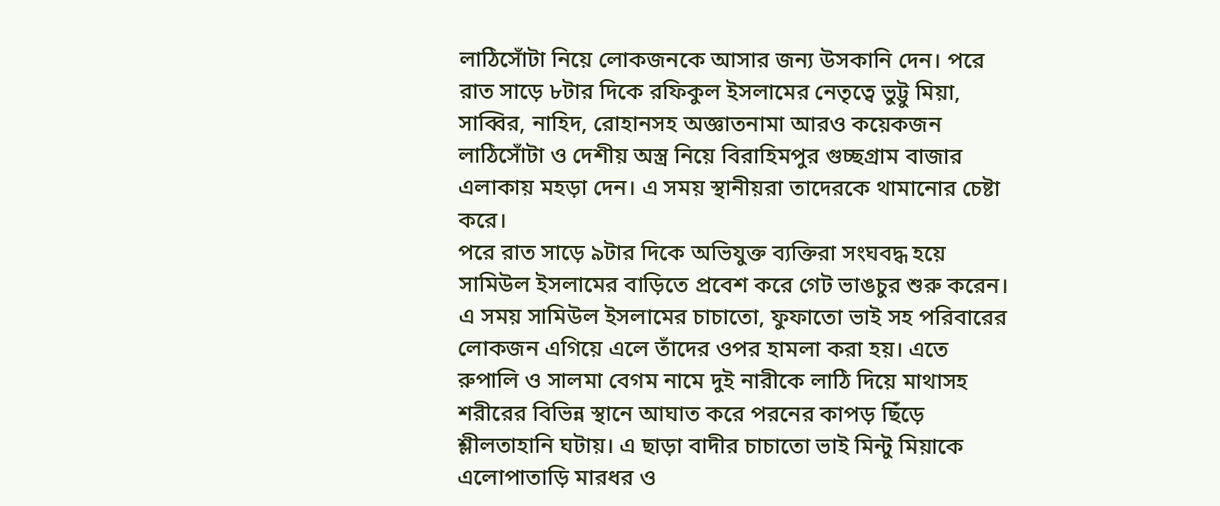লাঠিসোঁটা নিয়ে লোকজনকে আসার জন্য উসকানি দেন। পরে রাত সাড়ে ৮টার দিকে রফিকুল ইসলামের নেতৃত্বে ভুট্টু মিয়া, সাব্বির, নাহিদ, রোহানসহ অজ্ঞাতনামা আরও কয়েকজন লাঠিসোঁটা ও দেশীয় অস্ত্র নিয়ে বিরাহিমপুর গুচ্ছগ্রাম বাজার এলাকায় মহড়া দেন। এ সময় স্থানীয়রা তাদেরকে থামানোর চেষ্টা করে।
পরে রাত সাড়ে ৯টার দিকে অভিযুক্ত ব্যক্তিরা সংঘবদ্ধ হয়ে সামিউল ইসলামের বাড়িতে প্রবেশ করে গেট ভাঙচুর শুরু করেন। এ সময় সামিউল ইসলামের চাচাতো, ফুফাতো ভাই সহ পরিবারের লোকজন এগিয়ে এলে তাঁদের ওপর হামলা করা হয়। এতে রুপালি ও সালমা বেগম নামে দুই নারীকে লাঠি দিয়ে মাথাসহ শরীরের বিভিন্ন স্থানে আঘাত করে পরনের কাপড় ছিঁড়ে শ্লীলতাহানি ঘটায়। এ ছাড়া বাদীর চাচাতো ভাই মিন্টু মিয়াকে এলোপাতাড়ি মারধর ও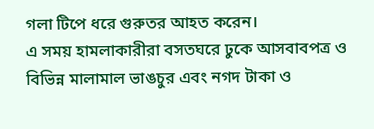গলা টিপে ধরে গুরুতর আহত করেন।
এ সময় হামলাকারীরা বসতঘরে ঢুকে আসবাবপত্র ও বিভিন্ন মালামাল ভাঙচুর এবং নগদ টাকা ও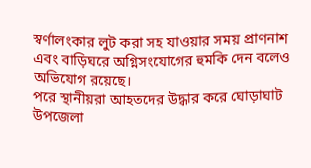স্বর্ণালংকার লুট করা সহ যাওয়ার সময় প্রাণনাশ এবং বাড়িঘরে অগ্নিসংযোগের হুমকি দেন বলেও অভিযোগ রয়েছে।
পরে স্থানীয়রা আহতদের উদ্ধার করে ঘোড়াঘাট উপজেলা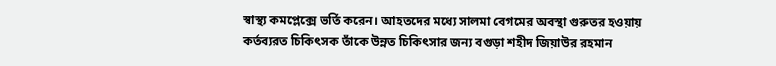স্বাস্থ্য কমপ্লেক্সে ভর্তি করেন। আহতদের মধ্যে সালমা বেগমের অবস্থা গুরুতর হওয়ায় কর্তব্যরত চিকিৎসক তাঁকে উন্নত চিকিৎসার জন্য বগুড়া শহীদ জিয়াউর রহমান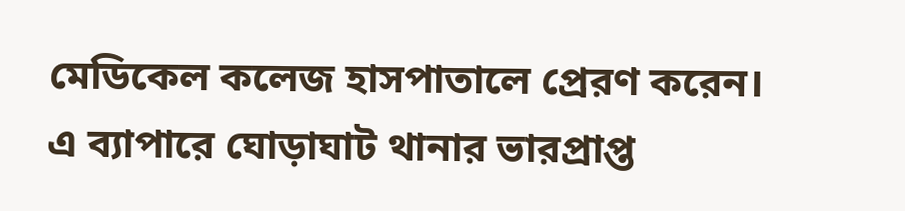মেডিকেল কলেজ হাসপাতালে প্রেরণ করেন।
এ ব্যাপারে ঘোড়াঘাট থানার ভারপ্রাপ্ত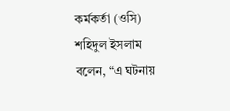কর্মকর্তা (ওসি) শহিদুল ইসলাম বলেন, “এ ঘটনায়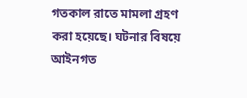গতকাল রাতে মামলা গ্রহণ করা হয়েছে। ঘটনার বিষয়ে আইনগত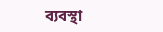ব্যবস্থা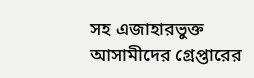সহ এজাহারভুক্ত আসামীদের গ্রেপ্তারের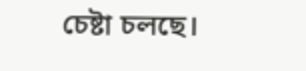চেষ্টা চলছে।